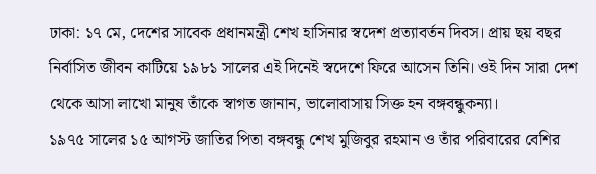ঢাকা: ১৭ মে, দেশের সাবেক প্রধানমন্ত্রী শেখ হাসিনার স্বদেশ প্রত্যাবর্তন দিবস। প্রায় ছয় বছর নির্বাসিত জীবন কাটিয়ে ১৯৮১ সালের এই দিনেই স্বদেশে ফিরে আসেন তিনি। ওই দিন সারা দেশ থেকে আসা লাখো মানুষ তাঁকে স্বাগত জানান, ভালোবাসায় সিক্ত হন বঙ্গবন্ধুকন্যা।
১৯৭৫ সালের ১৫ আগস্ট জাতির পিতা বঙ্গবন্ধু শেখ মুজিবুর রহমান ও তাঁর পরিবারের বেশির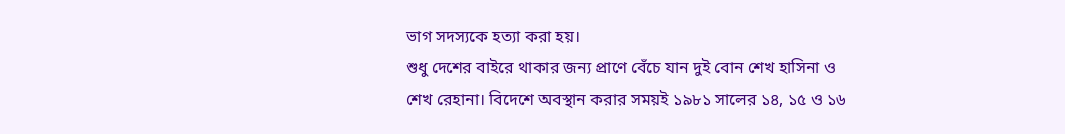ভাগ সদস্যকে হত্যা করা হয়।
শুধু দেশের বাইরে থাকার জন্য প্রাণে বেঁচে যান দুই বোন শেখ হাসিনা ও শেখ রেহানা। বিদেশে অবস্থান করার সময়ই ১৯৮১ সালের ১৪, ১৫ ও ১৬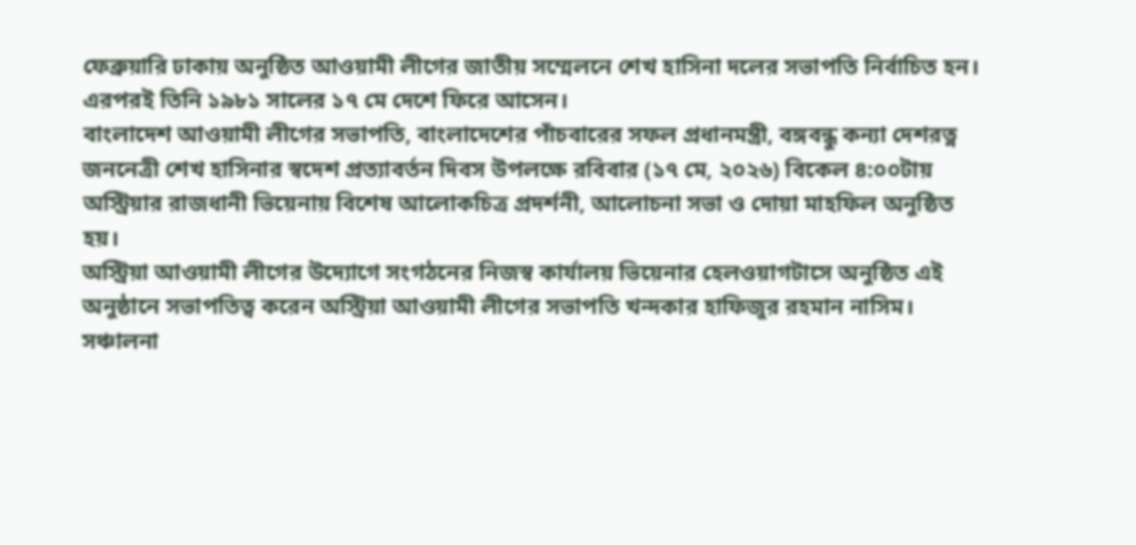ফেব্রুয়ারি ঢাকায় অনুষ্ঠিত আওয়ামী লীগের জাতীয় সম্মেলনে শেখ হাসিনা দলের সভাপতি নির্বাচিত হন। এরপরই তিনি ১৯৮১ সালের ১৭ মে দেশে ফিরে আসেন।
বাংলাদেশ আওয়ামী লীগের সভাপতি, বাংলাদেশের পাঁচবারের সফল প্রধানমন্ত্রী, বঙ্গবন্ধু কন্যা দেশরত্ন জননেত্রী শেখ হাসিনার স্বদেশ প্রত্যাবর্তন দিবস উপলক্ষে রবিবার (১৭ মে, ২০২৬) বিকেল ৪:০০টায় অস্ট্রিয়ার রাজধানী ভিয়েনায় বিশেষ আলোকচিত্র প্রদর্শনী, আলোচনা সভা ও দোয়া মাহফিল অনুষ্ঠিত হয়।
অস্ট্রিয়া আওয়ামী লীগের উদ্যোগে সংগঠনের নিজস্ব কার্যালয় ভিয়েনার হেলওয়াগটাসে অনুষ্ঠিত এই অনুষ্ঠানে সভাপতিত্ব করেন অস্ট্রিয়া আওয়ামী লীগের সভাপতি খন্দকার হাফিজুর রহমান নাসিম। সঞ্চালনা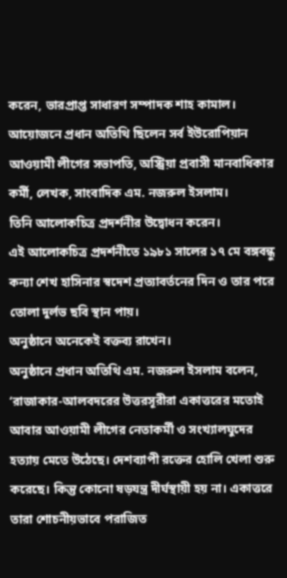করেন, ভারপ্রাপ্ত সাধারণ সম্পাদক শাহ কামাল।
আয়োজনে প্রধান অতিথি ছিলেন সর্ব ইউরোপিয়ান আওয়ামী লীগের সভাপতি, অস্ট্রিয়া প্রবাসী মানবাধিকার কর্মী, লেখক, সাংবাদিক এম. নজরুল ইসলাম।
তিনি আলোকচিত্র প্রদর্শনীর উদ্বোধন করেন।
এই আলোকচিত্র প্রদর্শনীতে ১৯৮১ সালের ১৭ মে বঙ্গবন্ধু কন্যা শেখ হাসিনার স্বদেশ প্রত্যাবর্তনের দিন ও তার পরে তোলা দুর্লভ ছবি স্থান পায়।
অনুষ্ঠানে অনেকেই বক্তব্য রাখেন।
অনুষ্ঠানে প্রধান অতিথি এম. নজরুল ইসলাম বলেন, ‘রাজাকার-আলবদরের উত্তরসূরীরা একাত্তরের মতোই আবার আওয়ামী লীগের নেতাকর্মী ও সংখ্যালঘুদের হত্যায় মেতে উঠেছে। দেশব্যাপী রক্তের হোলি খেলা শুরু করেছে। কিন্তু কোনো ষড়যন্ত্র দীর্ঘস্থায়ী হয় না। একাত্তরে তারা শোচনীয়ভাবে পরাজিত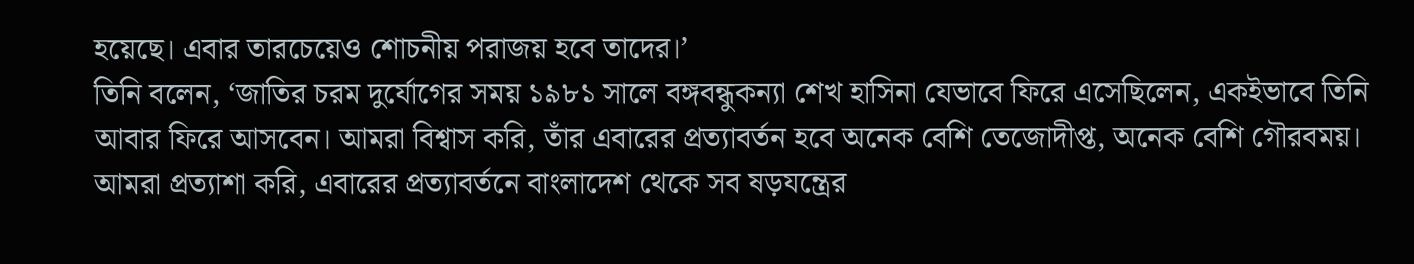হয়েছে। এবার তারচেয়েও শোচনীয় পরাজয় হবে তাদের।’
তিনি বলেন, ‘জাতির চরম দুর্যোগের সময় ১৯৮১ সালে বঙ্গবন্ধুকন্যা শেখ হাসিনা যেভাবে ফিরে এসেছিলেন, একইভাবে তিনি আবার ফিরে আসবেন। আমরা বিশ্বাস করি, তাঁর এবারের প্রত্যাবর্তন হবে অনেক বেশি তেজোদীপ্ত, অনেক বেশি গৌরবময়। আমরা প্রত্যাশা করি, এবারের প্রত্যাবর্তনে বাংলাদেশ থেকে সব ষড়যন্ত্রের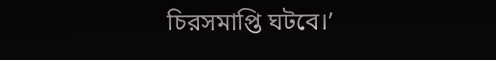চিরসমাপ্তি ঘটবে।’